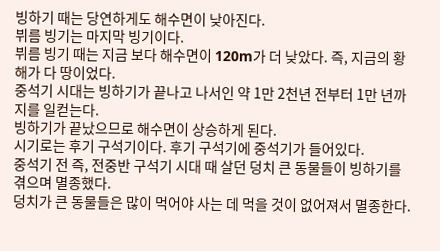빙하기 때는 당연하게도 해수면이 낮아진다.
뷔름 빙기는 마지막 빙기이다.
뷔름 빙기 때는 지금 보다 해수면이 120m가 더 낮았다. 즉, 지금의 황해가 다 땅이었다.
중석기 시대는 빙하기가 끝나고 나서인 약 1만 2천년 전부터 1만 년까지를 일컫는다.
빙하기가 끝났으므로 해수면이 상승하게 된다.
시기로는 후기 구석기이다. 후기 구석기에 중석기가 들어있다.
중석기 전 즉, 전중반 구석기 시대 때 살던 덩치 큰 동물들이 빙하기를 겪으며 멸종했다.
덩치가 큰 동물들은 많이 먹어야 사는 데 먹을 것이 없어져서 멸종한다.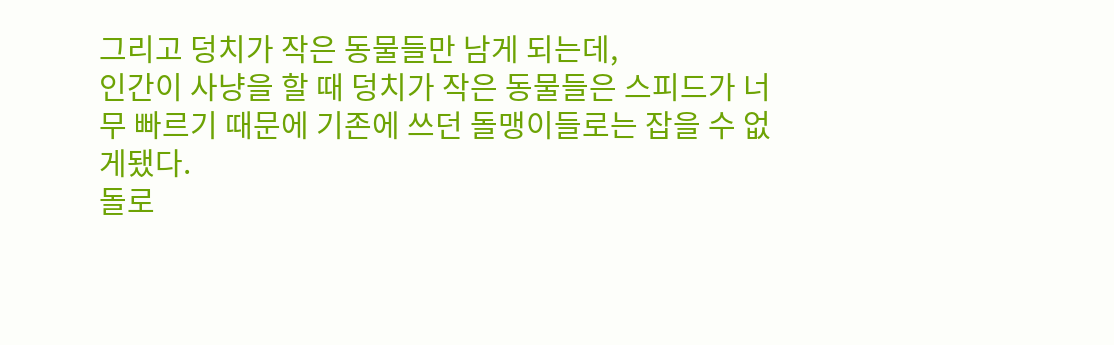그리고 덩치가 작은 동물들만 남게 되는데,
인간이 사냥을 할 때 덩치가 작은 동물들은 스피드가 너무 빠르기 때문에 기존에 쓰던 돌맹이들로는 잡을 수 없게됐다.
돌로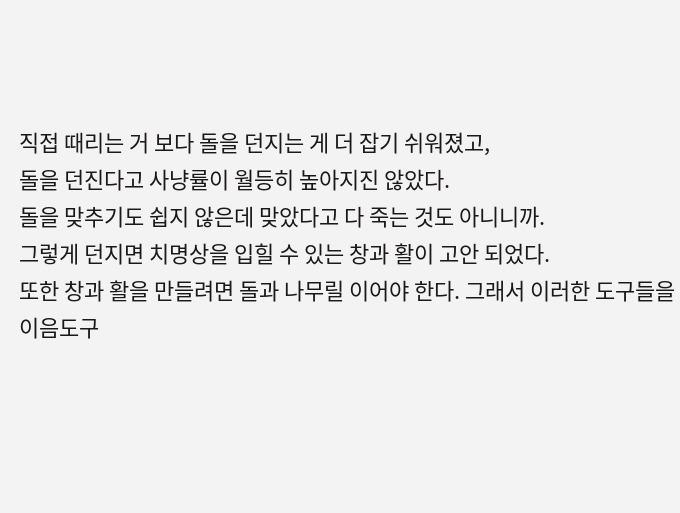직접 때리는 거 보다 돌을 던지는 게 더 잡기 쉬워졌고,
돌을 던진다고 사냥률이 월등히 높아지진 않았다.
돌을 맞추기도 쉽지 않은데 맞았다고 다 죽는 것도 아니니까.
그렇게 던지면 치명상을 입힐 수 있는 창과 활이 고안 되었다.
또한 창과 활을 만들려면 돌과 나무릴 이어야 한다. 그래서 이러한 도구들을 이음도구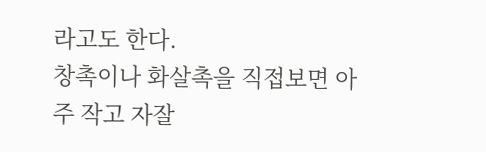라고도 한다.
창촉이나 화살촉을 직접보면 아주 작고 자잘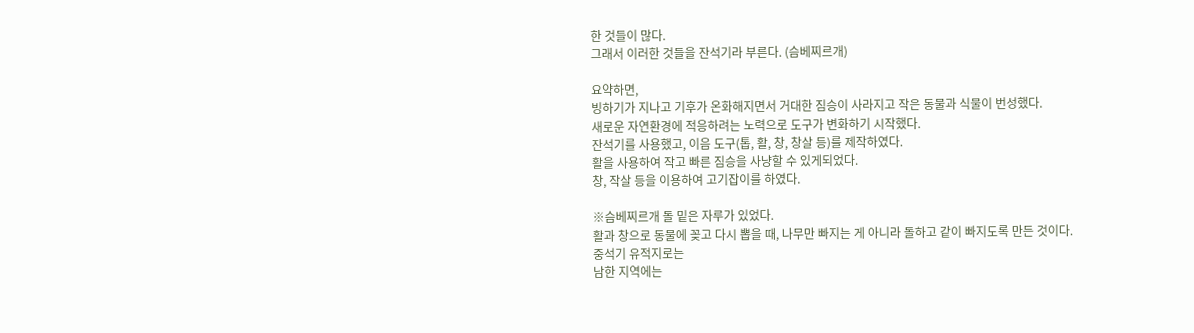한 것들이 많다.
그래서 이러한 것들을 잔석기라 부른다. (슴베찌르개)

요약하면,
빙하기가 지나고 기후가 온화해지면서 거대한 짐승이 사라지고 작은 동물과 식물이 번성했다.
새로운 자연환경에 적응하려는 노력으로 도구가 변화하기 시작했다.
잔석기를 사용했고, 이음 도구(톱, 활, 창, 창살 등)를 제작하였다.
활을 사용하여 작고 빠른 짐승을 사냥할 수 있게되었다.
창, 작살 등을 이용하여 고기잡이를 하였다.

※슴베찌르개 돌 밑은 자루가 있었다.
활과 창으로 동물에 꽂고 다시 뽑을 때, 나무만 빠지는 게 아니라 돌하고 같이 빠지도록 만든 것이다.
중석기 유적지로는
남한 지역에는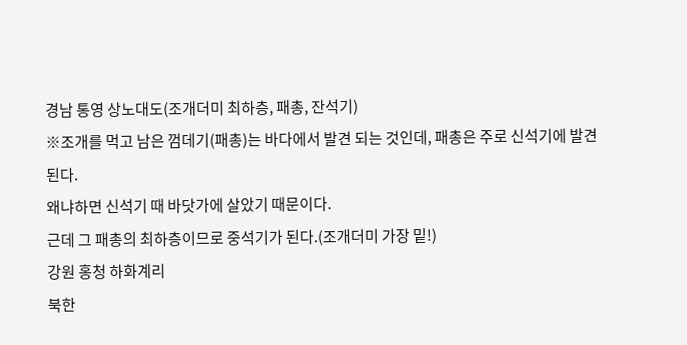경남 통영 상노대도(조개더미 최하층, 패총, 잔석기)
※조개를 먹고 남은 껌데기(패총)는 바다에서 발견 되는 것인데, 패총은 주로 신석기에 발견 된다.
왜냐하면 신석기 때 바닷가에 살았기 때문이다.
근데 그 패총의 최하층이므로 중석기가 된다.(조개더미 가장 밑!)
강원 홍청 하화계리
북한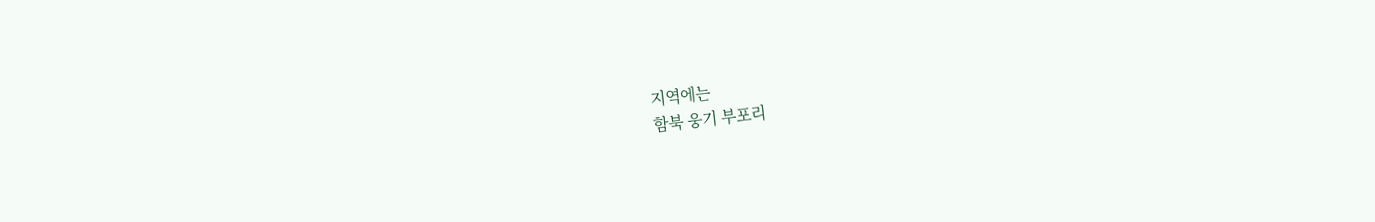지역에는
함북 웅기 부포리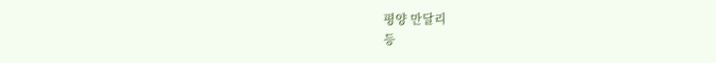평양 만달리
등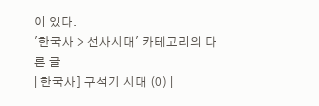이 있다.
'한국사 > 선사시대' 카테고리의 다른 글
| 한국사] 구석기 시대 (0) |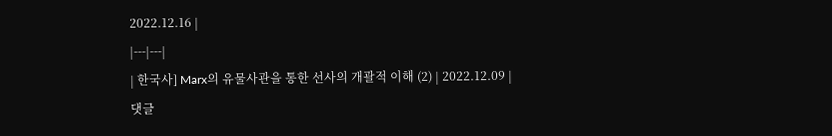2022.12.16 |
|---|---|
| 한국사] Marx의 유물사관을 통한 선사의 개괄적 이해 (2) | 2022.12.09 |
댓글